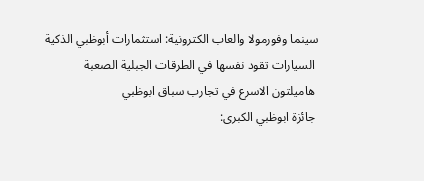سينما وفورمولا والعاب الكترونية: استثمارات أبوظبي الذكية
 السيارات تقود نفسها في الطرقات الجبلية الصعبة
 هاميلتون الاسرع في تجارب سباق ابوظبي
 جائزة ابوظبي الكبرى: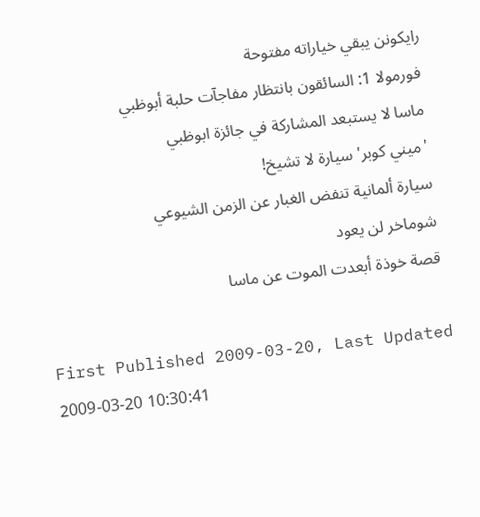رايكونن يبقي خياراته مفتوحة
 فورمولا 1: السائقون بانتظار مفاجآت حلبة أبوظبي
 ماسا لا يستبعد المشاركة في جائزة ابوظبي
 'ميني كوبر' سيارة لا تشيخ!
 سيارة ألمانية تنفض الغبار عن الزمن الشيوعي
 شوماخر لن يعود
 قصة خوذة أبعدت الموت عن ماسا

First Published 2009-03-20, Last Updated 2009-03-20 10:30:41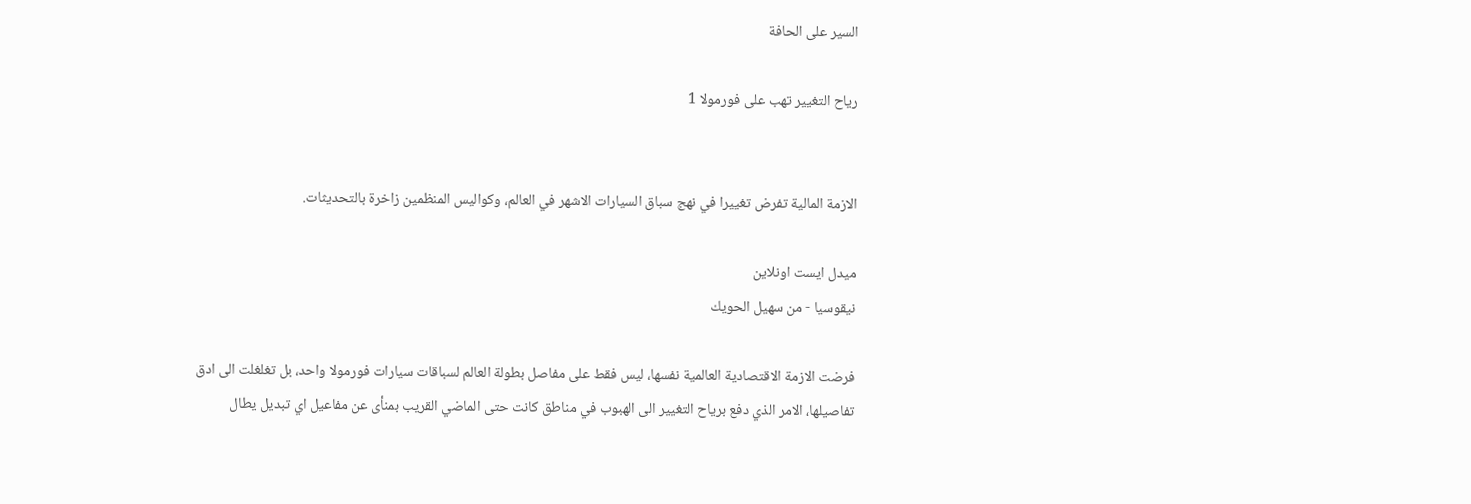السير على الحافة

رياح التغيير تهب على فورمولا 1


الازمة المالية تفرض تغييرا في نهج سباق السيارات الاشهر في العالم، وكواليس المنظمين زاخرة بالتحديثات.

ميدل ايست اونلاين
نيقوسيا - من سهيل الحويك

فرضت الازمة الاقتصادية العالمية نفسها، ليس فقط على مفاصل بطولة العالم لسباقات سيارات فورمولا واحد، بل تغلغلت الى ادق تفاصيلها، الامر الذي دفع برياح التغيير الى الهبوب في مناطق كانت حتى الماضي القريب بمنأى عن مفاعيل اي تبديل يطال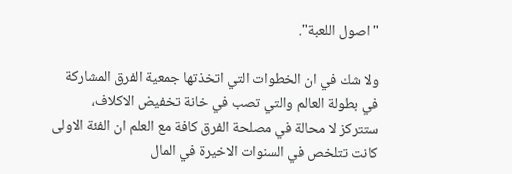"اصول اللعبة".

ولا شك في ان الخطوات التي اتخذتها جمعية الفرق المشاركة في بطولة العالم والتي تصب في خانة تخفيض الاكلاف، ستتركز لا محالة في مصلحة الفرق كافة مع العلم ان الفئة الاولى كانت تتلخص في السنوات الاخيرة في المال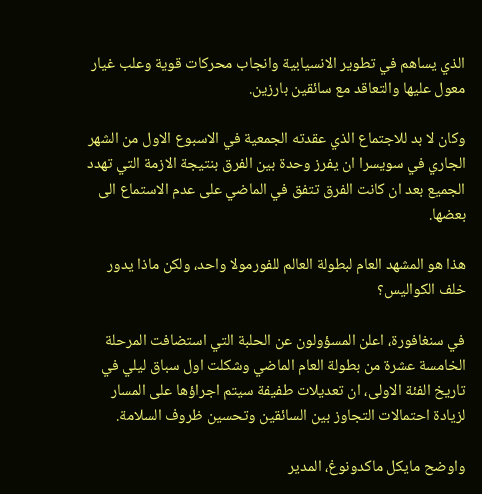الذي يساهم في تطوير الانسيابية وانجاب محركات قوية وعلب غيار معول عليها والتعاقد مع سائقين بارزين.

وكان لا بد للاجتماع الذي عقدته الجمعية في الاسبوع الاول من الشهر الجاري في سويسرا ان يفرز وحدة بين الفرق بنتيجة الازمة التي تهدد الجميع بعد ان كانت الفرق تتفق في الماضي على عدم الاستماع الى بعضها.

هذا هو المشهد العام لبطولة العالم للفورمولا واحد، ولكن ماذا يدور خلف الكواليس؟

في سنغافورة، اعلن المسؤولون عن الحلبة التي استضافت المرحلة الخامسة عشرة من بطولة العام الماضي وشكلت اول سباق ليلي في تاريخ الفئة الاولى، ان تعديلات طفيفة سيتم اجراؤها على المسار لزيادة احتمالات التجاوز بين السائقين وتحسين ظروف السلامة.

واوضح مايكل ماكدونوغ، المدير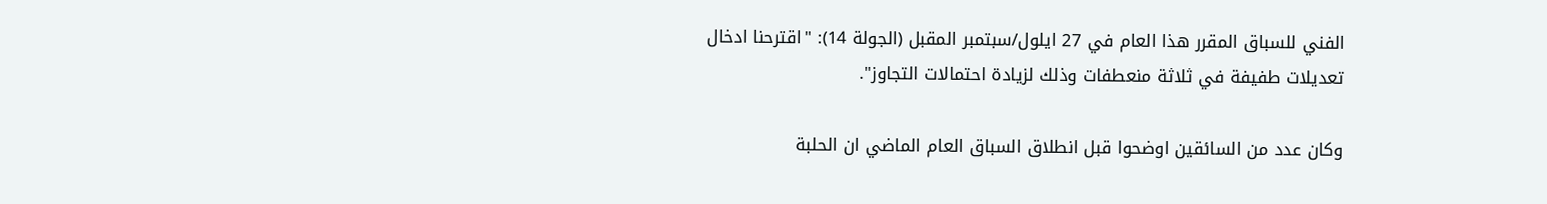الفني للسباق المقرر هذا العام في 27 ايلول/سبتمبر المقبل (الجولة 14): "اقترحنا ادخال تعديلات طفيفة في ثلاثة منعطفات وذلك لزيادة احتمالات التجاوز".

وكان عدد من السائقين اوضحوا قبل انطلاق السباق العام الماضي ان الحلبة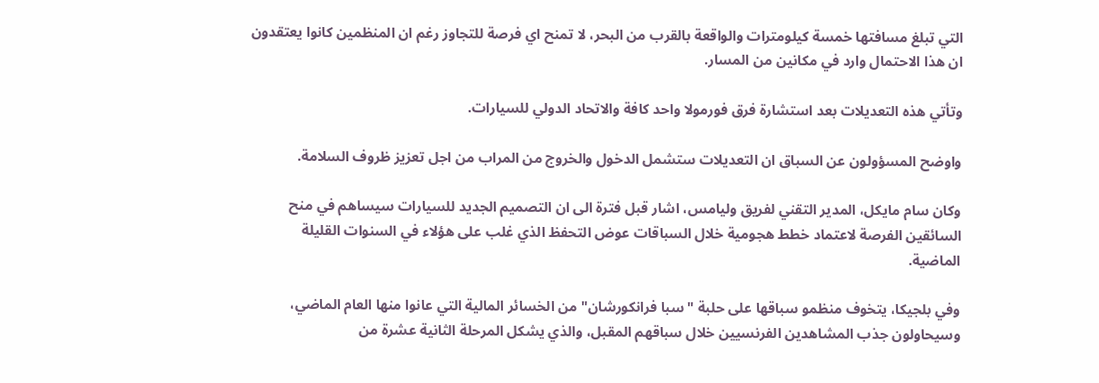التي تبلغ مسافتها خمسة كيلومترات والواقعة بالقرب من البحر، لا تمنح اي فرصة للتجاوز رغم ان المنظمين كانوا يعتقدون ان هذا الاحتمال وارد في مكانين من المسار.

وتأتي هذه التعديلات بعد استشارة فرق فورمولا واحد كافة والاتحاد الدولي للسيارات.

واوضح المسؤولون عن السباق ان التعديلات ستشمل الدخول والخروج من المراب من اجل تعزيز ظروف السلامة.

وكان سام مايكل، المدير التقني لفريق وليامس، اشار قبل فترة الى ان التصميم الجديد للسيارات سيساهم في منح السائقين الفرصة لاعتماد خطط هجومية خلال السباقات عوض التحفظ الذي غلب على هؤلاء في السنوات القليلة الماضية.

وفي بلجيكا، يتخوف منظمو سباقها على حلبة "سبا فرانكورشان" من الخسائر المالية التي عانوا منها العام الماضي، وسيحاولون جذب المشاهدين الفرنسيين خلال سباقهم المقبل، والذي يشكل المرحلة الثانية عشرة من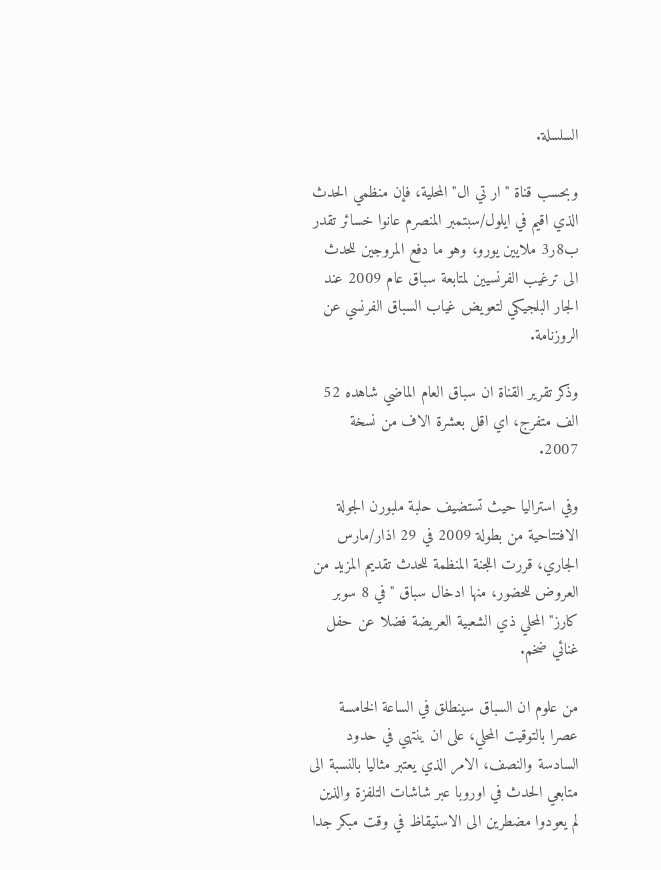السلسلة.

وبحسب قناة "ار تي ال" المحلية، فإن منظمي الحدث الذي اقيم في ايلول/سبتمبر المنصرم عانوا خسائر تقدر ب8ر3 ملايين يورو، وهو ما دفع المروجين للحدث الى ترغيب الفرنسيين لمتابعة سباق عام 2009 عند الجار البلجيكي لتعويض غياب السباق الفرنسي عن الروزنامة.

وذكر تقرير القناة ان سباق العام الماضي شاهده 52 الف متفرج، اي اقل بعشرة الاف من نسخة 2007.

وفي استراليا حيث تستضيف حلبة ملبورن الجولة الافتتاحية من بطولة 2009 في 29 اذار/مارس الجاري، قررت اللجنة المنظمة للحدث تقديم المزيد من العروض للحضور، منها ادخال سباق "في 8 سوبر كارز" المحلي ذي الشعبية العريضة فضلا عن حفل غنائي ضخم.

من علوم ان السباق سينطلق في الساعة الخامسة عصرا بالتوقيت المحلي، على ان ينتهي في حدود السادسة والنصف، الامر الذي يعتبر مثاليا بالنسبة الى متابعي الحدث في اوروبا عبر شاشات التلفزة والذين لم يعودوا مضطرين الى الاستيقاظ في وقت مبكر جدا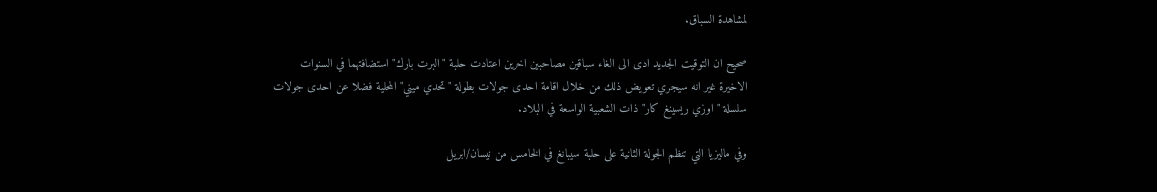لمشاهدة السباق.

صحيح ان التوقيت الجديد ادى الى الغاء سباقين مصاحبين اخرين اعتادت حلبة "البرت بارك" استضافتهما في السنوات الاخيرة غير انه سيجري تعويض ذلك من خلال اقامة احدى جولات بطولة "تحدي ميني" المحلية فضلا عن احدى جولات سلسلة "اوزي ريسينغ كار" ذات الشعبية الواسعة في البلاد.

وفي ماليزيا التي تنظم الجولة الثانية على حلبة سيبانغ في الخامس من نيسان/ابريل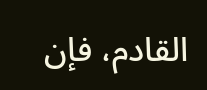القادم، فإن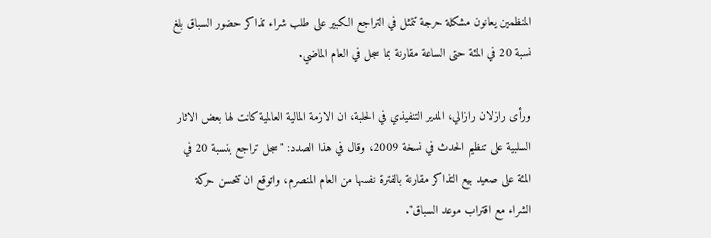المنظمين يعانون مشكلة حرجة تتمثل في التراجع الكبير على طلب شراء تذاكر حضور السباق بلغ نسبة 20 في المئة حتى الساعة مقارنة بما سجل في العام الماضي.

ورأى رازلان رازالي، المدير التنفيذي في الحلبة، ان الازمة المالية العالمية كانت لها بعض الاثار السلبية على تنظيم الحدث في نسخة 2009، وقال في هذا الصدد: "سجل تراجع بنسبة 20 في المئة على صعيد بيع التذاكر مقارنة بالفترة نفسها من العام المنصرم، واتوقع ان تتحسن حركة الشراء مع اقتراب موعد السباق".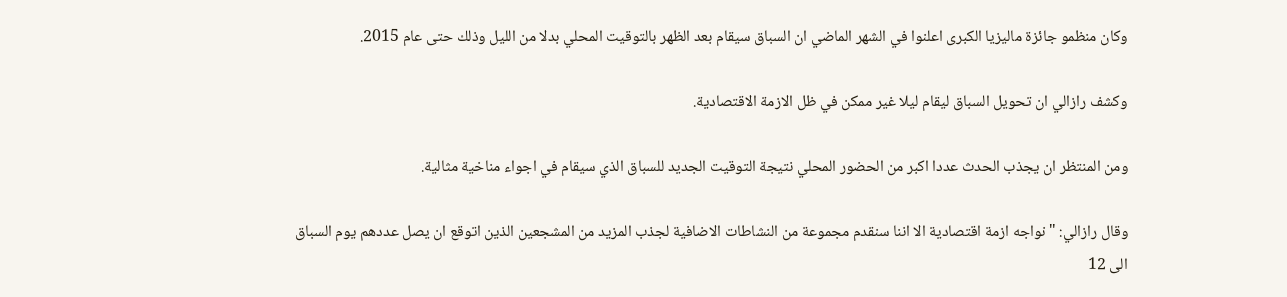وكان منظمو جائزة ماليزيا الكبرى اعلنوا في الشهر الماضي ان السباق سيقام بعد الظهر بالتوقيت المحلي بدلا من الليل وذلك حتى عام 2015.

وكشف رازالي ان تحويل السباق ليقام ليلا غير ممكن في ظل الازمة الاقتصادية.

ومن المنتظر ان يجذب الحدث عددا اكبر من الحضور المحلي نتيجة التوقيت الجديد للسباق الذي سيقام في اجواء مناخية مثالية.

وقال رازالي: "نواجه ازمة اقتصادية الا اننا سنقدم مجموعة من النشاطات الاضافية لجذب المزيد من المشجعين الذين اتوقع ان يصل عددهم يوم السباق الى 12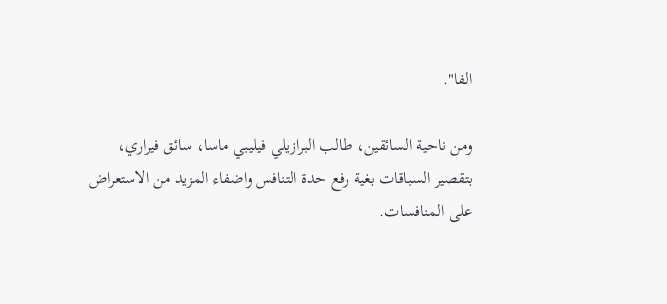الفا".

ومن ناحية السائقين، طالب البرازيلي فيليبي ماسا، سائق فيراري، بتقصير السباقات بغية رفع حدة التنافس واضفاء المزيد من الاستعراض على المنافسات.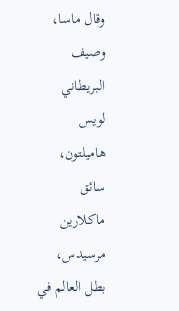وقال ماسا، وصيف البريطاني لويس هاميلتون، سائق ماكلارين مرسيدس، بطل العالم في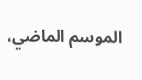الموسم الماضي،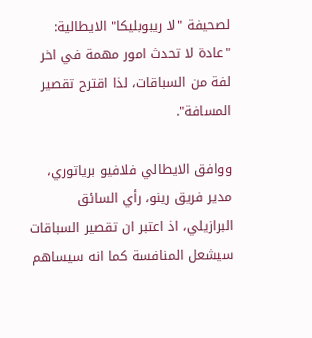لصحيفة "لا ريبوبليكا" الايطالية: "عادة لا تحدث امور مهمة في اخر لفة من السباقات، لذا اقترح تقصير المسافة".

ووافق الايطالي فلافيو برياتوري، مدير فريق رينو، رأي السائق البرازيلي، اذ اعتبر ان تقصير السباقات سيشعل المنافسة كما انه سيساهم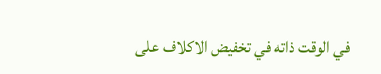في الوقت ذاته في تخفيض الاكلاف على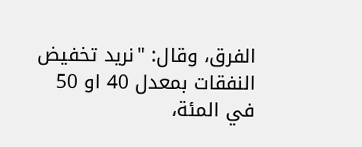الفرق، وقال: "نريد تخفيض النفقات بمعدل 40 او 50 في المئة،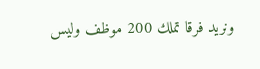ونريد فرقا تملك 200 موظف وليس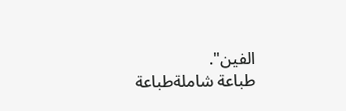الفين".
طباعة شاملةطباعة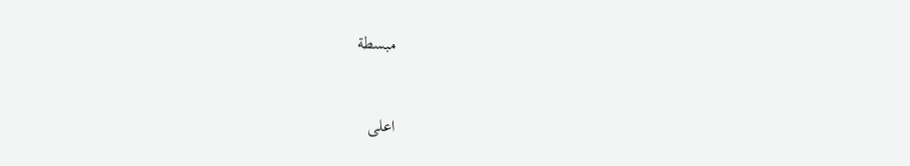مبسطة


اعلى